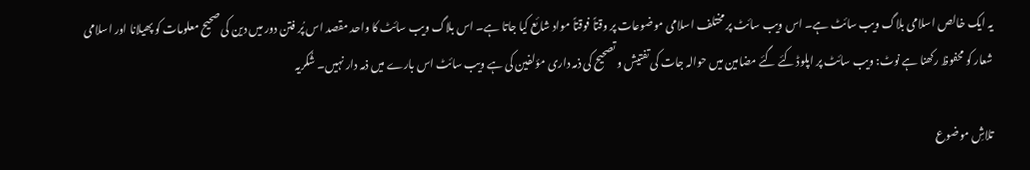یہ ایک خالص اسلامی بلاگ ویب سائٹ ہے۔ اس ویب سائٹ پر مختلف اسلامی موضوعات پر وقتاً فوقتاً مواد شائع کیا جاتا ہے۔ اس بلاگ ویب سائٹ کا واحد مقصد اس پُر فتن دور میں دین کی صحیح معلومات کو پھیلانا اور اسلامی شعار کو محفوظ رکھنا ہے نوٹ: ویب سائٹ پر اپلوڈ کئے گئے مضامین میں حوالہ جات کی تفتیش و تصحیح کی ذمہ داری مؤلفین کی ہے ویب سائٹ اس بارے میں ذمہ دار نہیں۔ شُکریہ

تلاشِ موضوع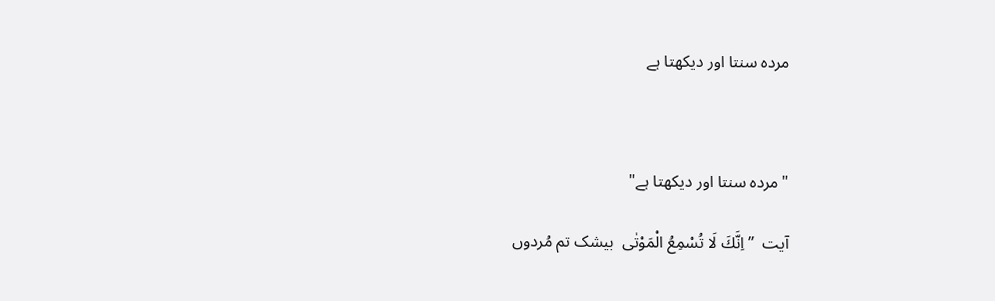مردہ سنتا اور دیکھتا ہے



"مردہ سنتا اور دیکھتا ہے"

آیت  ’’ اِنَّكَ لَا تُسْمِعُ الْمَوْتٰى  بیشک تم مُردوں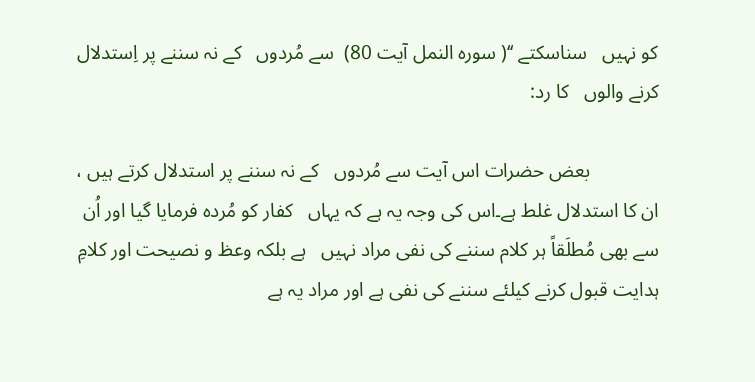کو نہیں   سناسکتے ‘‘( سورہ النمل آیت 80)  سے مُردوں   کے نہ سننے پر اِستدلال کرنے والوں   کا رد:

              بعض حضرات اس آیت سے مُردوں   کے نہ سننے پر استدلال کرتے ہیں ، ان کا استدلال غلط ہے۔اس کی وجہ یہ ہے کہ یہاں   کفار کو مُردہ فرمایا گیا اور اُن سے بھی مُطلَقاً ہر کلام سننے کی نفی مراد نہیں   ہے بلکہ وعظ و نصیحت اور کلامِ ہدایت قبول کرنے کیلئے سننے کی نفی ہے اور مراد یہ ہے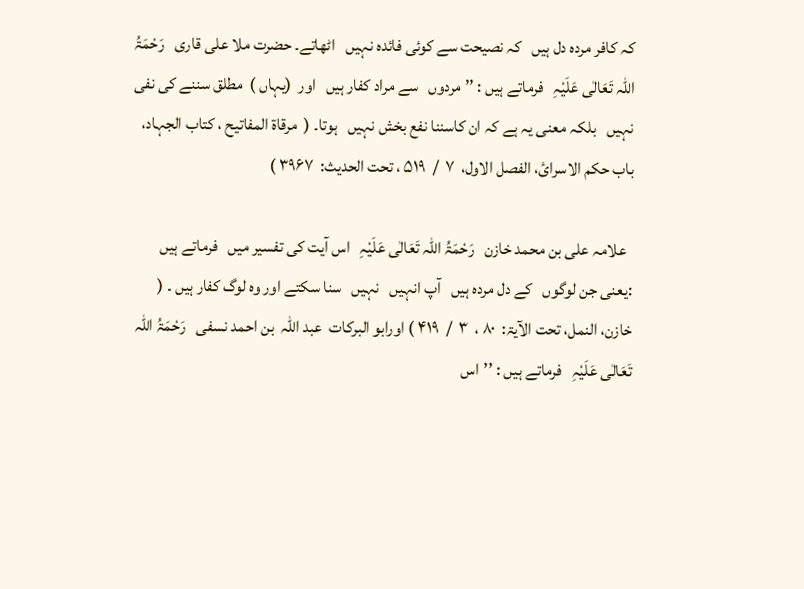کہ کافر مردہ دل ہیں   کہ نصیحت سے کوئی فائدہ نہیں   اٹھاتے۔ حضرت ملا علی قاری   رَحْمَۃُ اللہ تَعَالٰی عَلَیْہِ   فرماتے ہیں : ’’مردوں   سے مراد کفار ہیں   اور  (یہاں )  مطلق سننے کی نفی نہیں   بلکہ معنی یہ ہے کہ ان کاسننا نفع بخش نہیں   ہوتا۔ (  مرقاۃ المفاتیح ، کتاب الجہاد، باب حکم الاسرائ، الفصل الاول،  ۷  /  ۵۱۹ ، تحت الحدیث:  ۳۹۶۷ )

  علامہ علی بن محمد خازن   رَحْمَۃُ اللہ تَعَالٰی عَلَیْہِ   اس آیت کی تفسیر میں   فرماتے ہیں   :یعنی جن لوگوں   کے دل مردہ ہیں   آپ انہیں   نہیں   سنا سکتے اور وہ لوگ کفار ہیں ۔ (  خازن، النمل، تحت الآیۃ:  ۸۰ ،  ۳  /  ۴۱۹ ) اورابو البرکات  عبد اللہ  بن احمد نسفی   رَحْمَۃُ اللہ تَعَالٰی عَلَیْہِ   فرماتے ہیں : ’’اس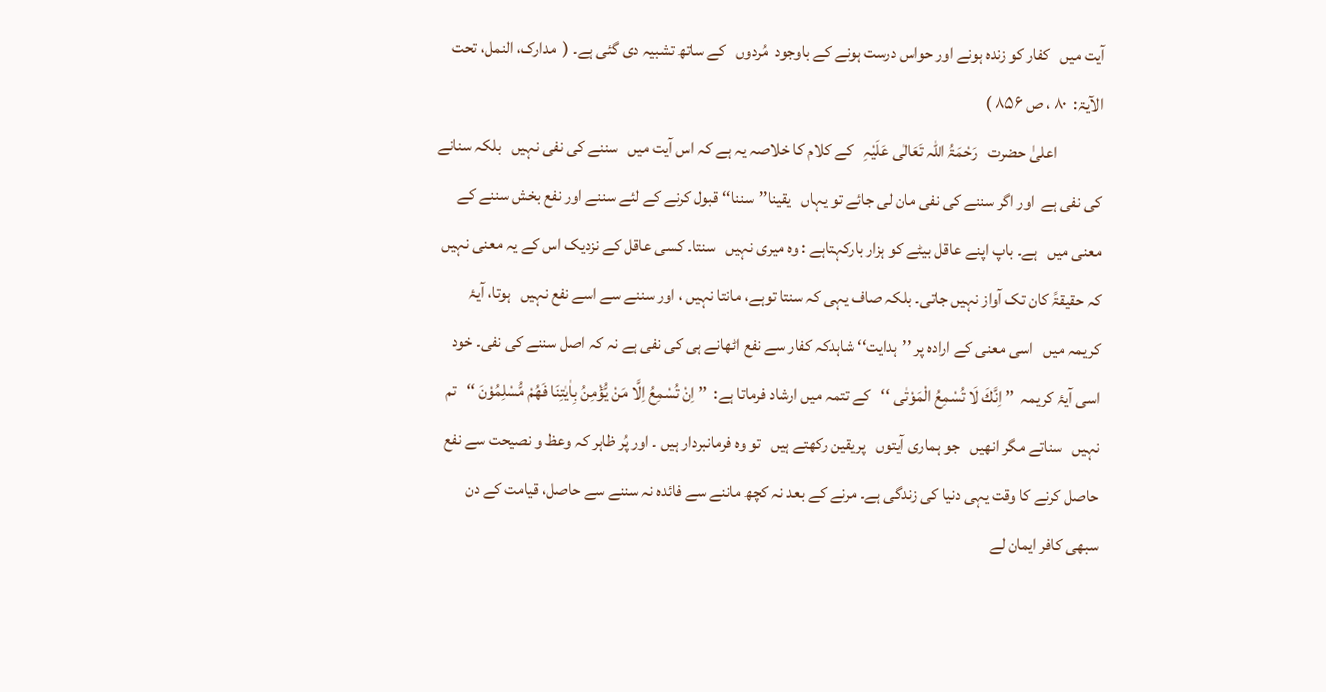آیت میں   کفار کو زندہ ہونے اور حواس درست ہونے کے باوجود  مُردوں   کے ساتھ تشبیہ دی گئی ہے۔ (  مدارک، النمل، تحت الآیۃ:  ۸۰ ، ص ۸۵۶ )
              اعلیٰ حضرت   رَحْمَۃُ اللہ تَعَالٰی عَلَیْہِ   کے کلام کا خلاصہ یہ ہے کہ اس آیت میں   سننے کی نفی نہیں   بلکہ سنانے کی نفی ہے  اور اگر سننے کی نفی مان لی جائے تو یہاں   یقینا’’سننا‘‘ قبول کرنے کے لئے سننے اور نفع بخش سننے کے معنی میں   ہے۔ باپ اپنے عاقل بیٹے کو ہزار بارکہتاہے : وہ میری نہیں   سنتا۔ کسی عاقل کے نزدیک اس کے یہ معنی نہیں کہ حقیقۃً کان تک آواز نہیں جاتی۔ بلکہ صاف یہی کہ سنتا توہے، مانتا نہیں ، اور سننے سے اسے نفع نہیں   ہوتا، آیۂ کریمہ میں   اسی معنی کے ارادہ پر ’’ہدایت‘‘ شاہدکہ کفار سے نفع اٹھانے ہی کی نفی ہے نہ کہ اصل سننے کی نفی۔ خود اسی آیۂ کریمہ  ’’ اِنَّكَ لَا تُسْمِعُ الْمَوْتٰى ‘‘   کے تتمہ میں ارشاد فرماتا ہے:  ’’ اِنْ تُسْمِعُ اِلَّا مَنْ یُّؤْمِنُ بِاٰیٰتِنَا فَهُمْ مُّسْلِمُوْنَ ‘‘   تم نہیں   سناتے مگر انھیں   جو ہماری آیتوں   پریقین رکھتے ہیں   تو وہ فرمانبردار ہیں ۔ اور پُر ظاہر کہ وعظ و نصیحت سے نفع حاصل کرنے کا وقت یہی دنیا کی زندگی ہے۔ مرنے کے بعد نہ کچھ ماننے سے فائدہ نہ سننے سے حاصل، قیامت کے دن سبھی کافر ایمان لے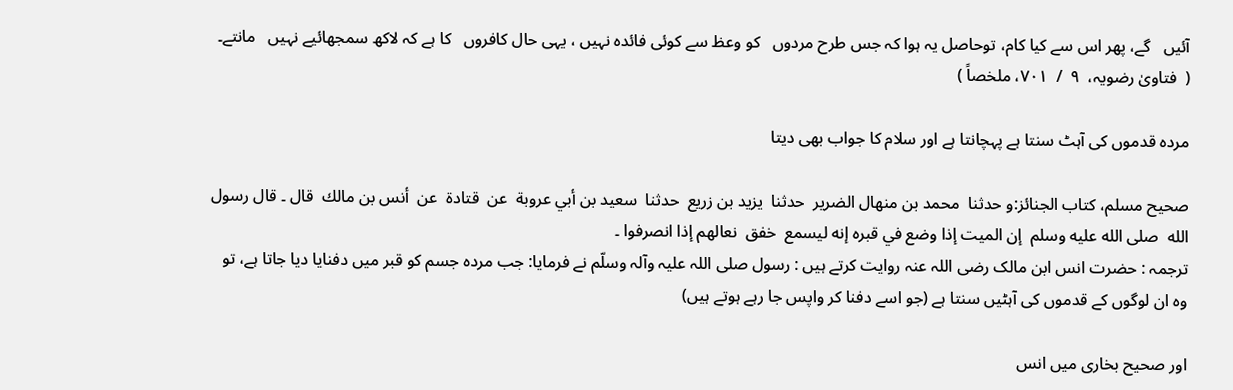آئیں   گے، پھر اس سے کیا کام، توحاصل یہ ہوا کہ جس طرح مردوں   کو وعظ سے کوئی فائدہ نہیں ، یہی حال کافروں   کا ہے کہ لاکھ سمجھائیے نہیں   مانتے۔  (  فتاویٰ رضویہ،  ۹  /  ۷۰۱، ملخصاً )

مردہ قدموں کی آہٹ سنتا ہے پہچانتا ہے اور سلام کا جواب بھی دیتا

صحیح مسلم، کتاب الجنائز:و حدثنا  محمد بن منهال الضرير  حدثنا  يزيد بن زريع  حدثنا  سعيد بن أبي عروبة  عن  قتادة  عن  أنس بن مالك  قال ۔ قال رسول الله  صلى الله عليه وسلم  إن الميت إذا وضع في قبره إنه ليسمع  خفق  نعالهم إذا انصرفوا ۔
ترجمہ : حضرت انس ابن مالک رضی اللہ عنہ روایت کرتے ہیں : رسول صلی اللہ علیہ وآلہ وسلّم نے فرمایا: جب مردہ جسم کو قبر میں دفنایا دیا جاتا ہے، تو وہ ان لوگوں کے قدموں کی آہٹیں سنتا ہے (جو اسے دفنا کر واپس جا رہے ہوتے ہیں)

اور صحیح بخاری میں انس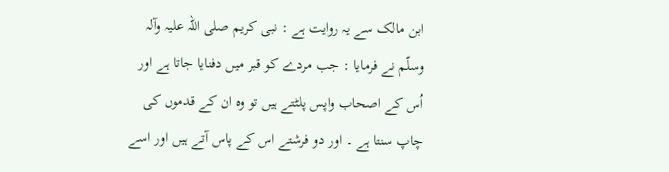ابن مالک سے یہ روایت ہے : نبی کریم صلی اللہ علیہ وآلہ وسلّم نے فرمایا : جب مردے کو قبر میں دفنایا جاتا ہے اور اُس کے اصحاب واپس پلٹتے ہیں تو وہ ان کے قدموں کی چاپ سنتا ہے ۔ اور دو فرشتے اس کے پاس آتے ہیں اور اسے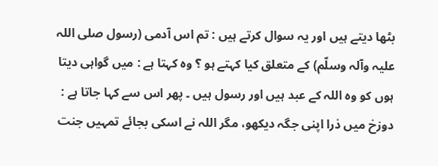بٹھا دیتے ہیں اور یہ سوال کرتے ہیں : تم اس آدمی (رسول صلی اللہ علیہ وآلہ وسلّم) کے متعلق کیا کہتے ہو ؟ وہ کہتا ہے : میں گواہی دیتا ہوں کو وہ اللہ کے عبد ہیں اور رسول ہیں ۔ پھر اس سے کہا جاتا ہے : دوزخ میں ذرا اپنی جگہ دیکھو، مگر اللہ نے اسکی بجائے تمہیں جنت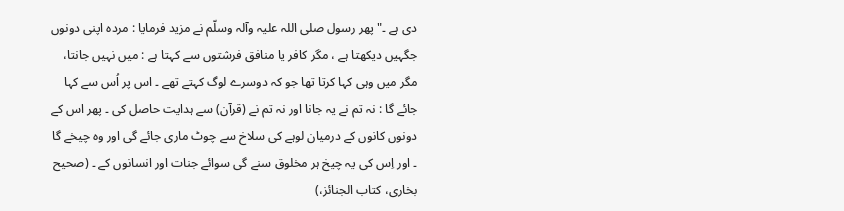دی ہے ۔" پھر رسول صلی اللہ علیہ وآلہ وسلّم نے مزید فرمایا : مردہ اپنی دونوں جگہیں دیکھتا ہے ، مگر کافر یا منافق فرشتوں سے کہتا ہے : میں نہیں جانتا، مگر میں وہی کہا کرتا تھا جو کہ دوسرے لوگ کہتے تھے ۔ اس پر اُس سے کہا جائے گا : نہ تم نے یہ جانا اور نہ تم نے (قرآن) سے ہدایت حاصل کی ۔ پھر اس کے دونوں کانوں کے درمیان لوہے کی سلاخ سے چوٹ ماری جائے گی اور وہ چیخے گا ۔ اور اِس کی یہ چیخ ہر مخلوق سنے گی سوائے جنات اور انسانوں کے ۔ (صحیح بخاری، کتاب الجنائز،)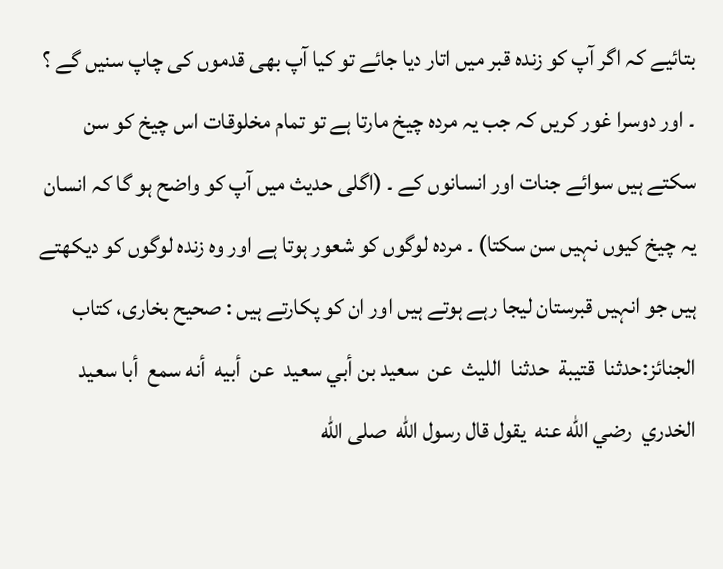بتائیے کہ اگر آپ کو زندہ قبر میں اتار دیا جائے تو کیا آپ بھی قدموں کی چاپ سنیں گے ؟ ۔ اور دوسرا غور کریں کہ جب یہ مردہ چیخ مارتا ہے تو تمام مخلوقات اس چیخ کو سن سکتے ہیں سوائے جنات اور انسانوں کے ۔ (اگلی حدیث میں آپ کو واضح ہو گا کہ انسان یہ چیخ کیوں نہیں سن سکتا) ۔ مردہ لوگوں کو شعور ہوتا ہے اور وہ زندہ لوگوں کو دیکھتے ہیں جو انہیں قبرستان لیجا رہے ہوتے ہیں اور ان کو پکارتے ہیں : صحیح بخاری، کتاب الجنائز:حدثنا  قتيبة  حدثنا  الليث  عن  سعيد بن أبي سعيد  عن  أبيه  أنه سمع  أبا سعيد الخدري  رضي الله عنه  يقول قال رسول الله  صلى الله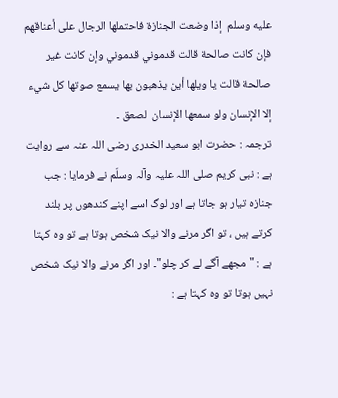عليه وسلم  إذا وضعت الجنازة فاحتملها الرجال على أعناقهم فإن كانت صالحة قالت قدموني قدموني وإن كانت غير صالحة قالت يا ويلها أين يذهبون بها يسمع صوتها كل شيء إلا الإنسان ولو سمعها الإنسان  لصعق ۔
ترجمہ : حضرت ابو سعید الخدری رضی اللہ عنہ سے روایت ہے : نبی کریم صلی اللہ علیہ وآلہ وسلّم نے فرمایا : جب جنازہ تیار ہو جاتا ہے اور لوگ اسے اپنے کندھوں پر بلند کرتے ہیں ، تو اگر مرنے والا نیک شخص ہوتا ہے تو وہ کہتا ہے : "مجھے آگے لے کر چلو"۔ اور اگر مرنے والا نیک شخص نہیں ہوتا تو وہ کہتا ہے :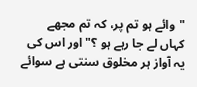"وائے ہو تم پر، کہ تم مجھے کہاں لے جا رہے ہو ؟" اور اس کی یہ آواز ہر مخلوق سنتی ہے سوائے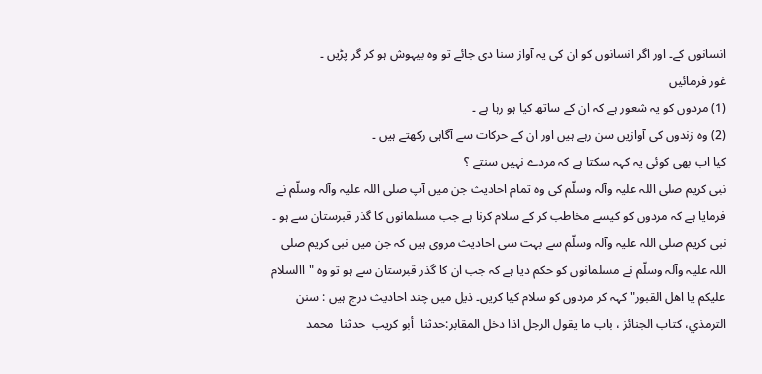انسانوں کے۔ اور اگر انسانوں کو ان کی یہ آواز سنا دی جائے تو وہ بیہوش ہو کر گر پڑیں ۔
غور فرمائیں
(1) مردوں کو یہ شعور ہے کہ ان کے ساتھ کیا ہو رہا ہے ۔
(2) وہ زندوں کی آوازیں سن رہے ہیں اور ان کے حرکات سے آگاہی رکھتے ہیں ۔
کیا اب بھی کوئی یہ کہہ سکتا ہے کہ مردے نہیں سنتے ؟
نبی کریم صلی اللہ علیہ وآلہ وسلّم کی وہ تمام احادیث جن میں آپ صلی اللہ علیہ وآلہ وسلّم نے فرمایا ہے کہ مردوں کو کیسے مخاطب کر کے سلام کرنا ہے جب مسلمانوں کا گذر قبرستان سے ہو ۔
نبی کریم صلی اللہ علیہ وآلہ وسلّم سے بہت سی احادیث مروی ہیں کہ جن میں نبی کریم صلی اللہ علیہ وآلہ وسلّم نے مسلمانوں کو حکم دیا ہے کہ جب ان کا گذر قبرستان سے ہو تو وہ "االسلام علیکم یا اھل القبور" کہہ کر مردوں کو سلام کیا کریں۔ ذیل میں چند احادیث درج ہیں : سنن الترمذي، کتاب الجنائز ، باب ما یقول الرجل اذا دخل المقابر:حدثنا  أبو كريب  حدثنا  محمد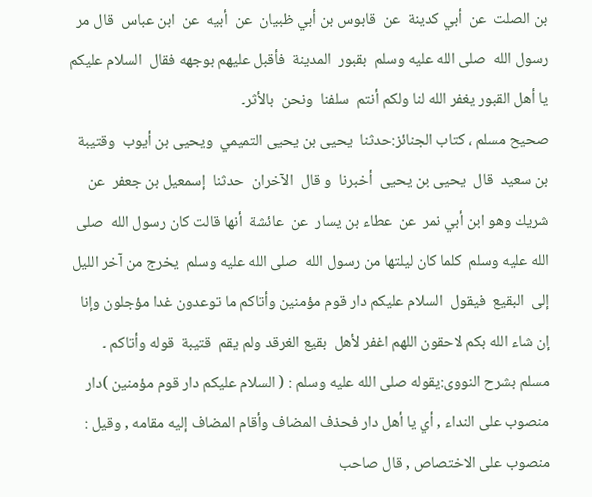بن الصلت  عن  أبي كدينة  عن  قابوس بن أبي ظبيان  عن  أبيه  عن  ابن عباس  قال مر رسول الله  صلى الله عليه وسلم  بقبور  المدينة  فأقبل عليهم بوجهه فقال  السلام عليكم يا أهل القبور يغفر الله لنا ولكم أنتم  سلفنا  ونحن  بالأثر۔
صحیح مسلم ، کتاب الجنائز:حدثنا  يحيى بن يحيى التميمي  ويحيى بن أيوب  وقتيبة بن سعيد  قال  يحيى بن يحيى  أخبرنا  و قال  الآخران  حدثنا  إسمعيل بن جعفر  عن  شريك وهو ابن أبي نمر  عن  عطاء بن يسار  عن  عائشة  أنها قالت كان رسول الله  صلى الله عليه وسلم  كلما كان ليلتها من رسول الله  صلى الله عليه وسلم  يخرج من آخر الليل إلى  البقيع  فيقول  السلام عليكم دار قوم مؤمنين وأتاكم ما توعدون غدا مؤجلون وإنا إن شاء الله بكم لاحقون اللهم اغفر لأهل  بقيع الغرقد ولم يقم  قتيبة  قوله وأتاكم ۔
مسلم بشرح النووی:یقوله صلى الله عليه وسلم : ( السلام عليكم دار قوم مؤمنين )دار منصوب على النداء , أي يا أهل دار فحذف المضاف وأقام المضاف إليه مقامه , وقيل : منصوب على الاختصاص , قال صاحب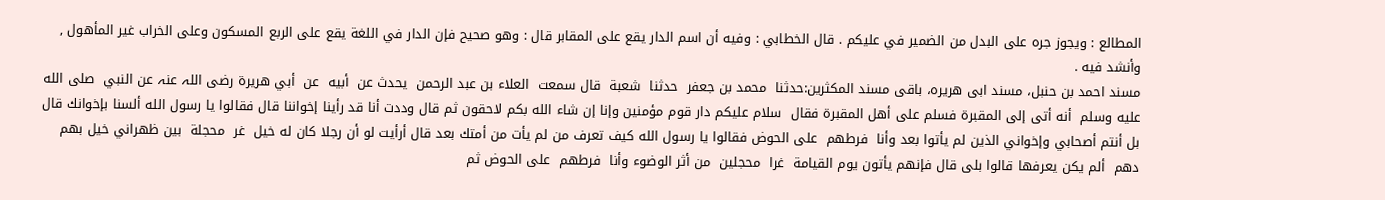المطالع : ويجوز جره على البدل من الضمير في عليكم . قال الخطابي : وفيه أن اسم الدار يقع على المقابر قال : وهو صحيح فإن الدار في اللغة يقع على الربع المسكون وعلى الخراب غير المأهول , وأنشد فيه .
مسند احمد بن حنبل، مسند ابی ھریرہ، باقی مسند المکثرین:حدثنا  محمد بن جعفر  حدثنا  شعبة  قال سمعت  العلاء بن عبد الرحمن  يحدث عن  أبيه  عن  أبي هريرة رضی اللہ عنہ عن النبي  صلى الله عليه وسلم  أنه أتى إلى المقبرة فسلم على أهل المقبرة فقال  سلام عليكم دار قوم مؤمنين وإنا إن شاء الله بكم لاحقون ثم قال وددت أنا قد رأينا إخواننا قال فقالوا يا رسول الله ألسنا بإخوانك قال بل أنتم أصحابي وإخواني الذين لم يأتوا بعد وأنا  فرطهم  على الحوض فقالوا يا رسول الله كيف تعرف من لم يأت من أمتك بعد قال أرأيت لو أن رجلا كان له خيل  غر  محجلة  بين ظهراني خيل بهم  دهم  ألم يكن يعرفها قالوا بلى قال فإنهم يأتون يوم القيامة  غرا  محجلين  من أثر الوضوء وأنا  فرطهم  على الحوض ثم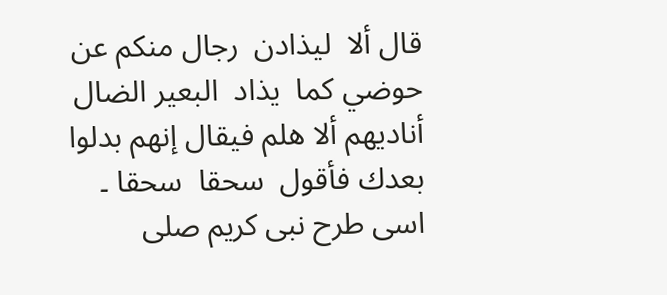قال ألا  ليذادن  رجال منكم عن حوضي كما  يذاد  البعير الضال  أناديهم ألا هلم فيقال إنهم بدلوا بعدك فأقول  سحقا  سحقا ۔
اسی طرح نبی کریم صلی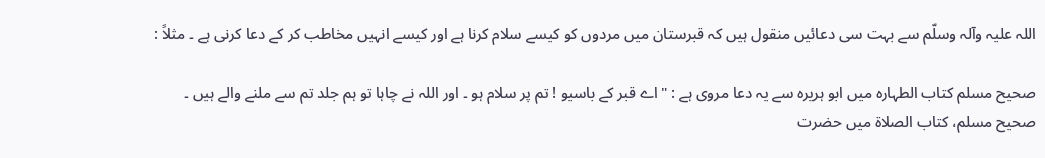اللہ علیہ وآلہ وسلّم سے بہت سی دعائیں منقول ہیں کہ قبرستان میں مردوں کو کیسے سلام کرنا ہے اور کیسے انہیں مخاطب کر کے دعا کرنی ہے ۔ مثلاً :

صحیح مسلم کتاب الطہارہ میں ابو ہریرہ سے یہ دعا مروی ہے : " اے قبر کے باسیو ! تم پر سلام ہو ۔ اور اللہ نے چاہا تو ہم جلد تم سے ملنے والے ہیں ۔
صحیح مسلم، کتاب الصلاۃ میں حضرت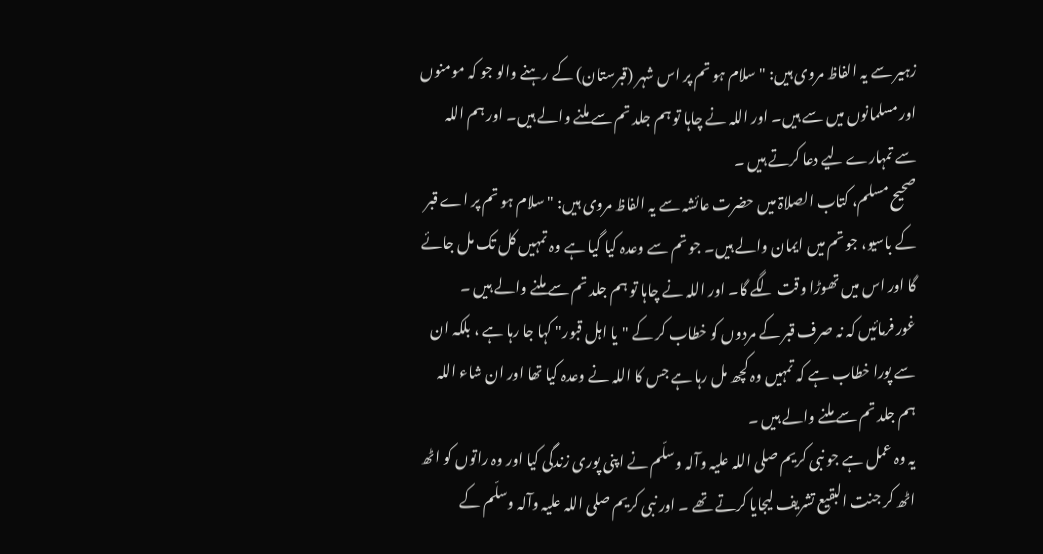زہیر سے یہ الفاظ مروی ہیں: "سلام ہو تم پر اس شہر (قبرستان) کے رہنے والو جو کہ مومنوں اور مسلمانوں میں سے ہیں۔ اور اللہ نے چاہا تو ہم جلد تم سے ملنے والے ہیں۔ اور ہم اللہ سے تمہارے لیے دعا کرتے ہیں ۔
صحیح مسلم، کتاب الصلاۃ میں حضرت عائشہ سے یہ الفاظ مروی ہیں: "سلام ہو تم پر اے قبر کے باسیو، جو تم میں ایمان والے ہیں۔ جو تم سے وعدہ کیا گیا ہے وہ تمہیں کل تک مل جائے گا اور اس میں تھوڑا وقت لگے گا۔ اور اللہ نے چاہا تو ہم جلد تم سے ملنے والے ہیں ۔
غور فرمائیں کہ نہ صرف قبر کے مردوں کو خطاب کر کے "یا اہل قبور" کہا جا رہا ہے ، بلکہ ان سے پورا خطاب ہے کہ تمہیں وہ کچھ مل رہا ہے جس کا اللہ نے وعدہ کیا تھا اور ان شاء اللہ ہم جلد تم سے ملنے والے ہیں ۔
یہ وہ عمل ہے جو نبی کریم صلی اللہ علیہ وآلہ وسلّم نے اپنی پوری زندگی کیا اور وہ راتوں کو اٹھ اٹھ کر جنت البقیع تشریف لیجایا کرتے تھے ۔ اور نبی کریم صلی اللہ علیہ وآلہ وسلّم کے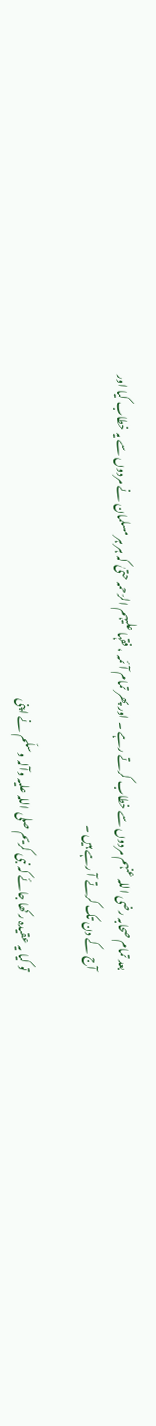بعد تمام صحابہ رضی اللہ عنہم مردوں سے خطاب کرتے رہے ۔ اور پھر تمام آئمہ ، فقہا علیہم الرّحمہ حتیٰ کہ ہر ہر مسلمان نے مردوں سے یہ خطاب کیا اور آج کے دن تک کرتے آ رہے ہیں ۔

تو کیا یہ عقیدہ رکھا جائے کہ نبی کریم صلی اللہ علیہ وآلہ وسلّم نے اپنی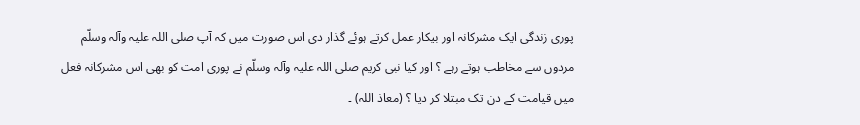پوری زندگی ایک مشرکانہ اور بیکار عمل کرتے ہوئے گذار دی اس صورت میں کہ آپ صلی اللہ علیہ وآلہ وسلّم مردوں سے مخاطب ہوتے رہے ؟ اور کیا نبی کریم صلی اللہ علیہ وآلہ وسلّم نے پوری امت کو بھی اس مشرکانہ فعل میں قیامت کے دن تک مبتلا کر دیا ؟ (معاذ اللہ) ۔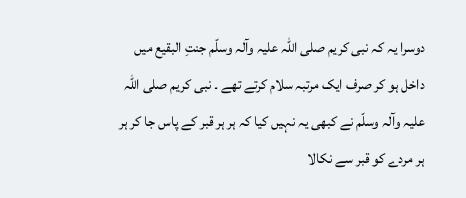دوسرا یہ کہ نبی کریم صلی اللہ علیہ وآلہ وسلّم جنتِ البقیع میں داخل ہو کر صرف ایک مرتبہ سلام کرتے تھے ۔ نبی کریم صلی اللہ علیہ وآلہ وسلّم نے کبھی یہ نہیں کیا کہ ہر ہر قبر کے پاس جا کر ہر ہر مردے کو قبر سے نکالا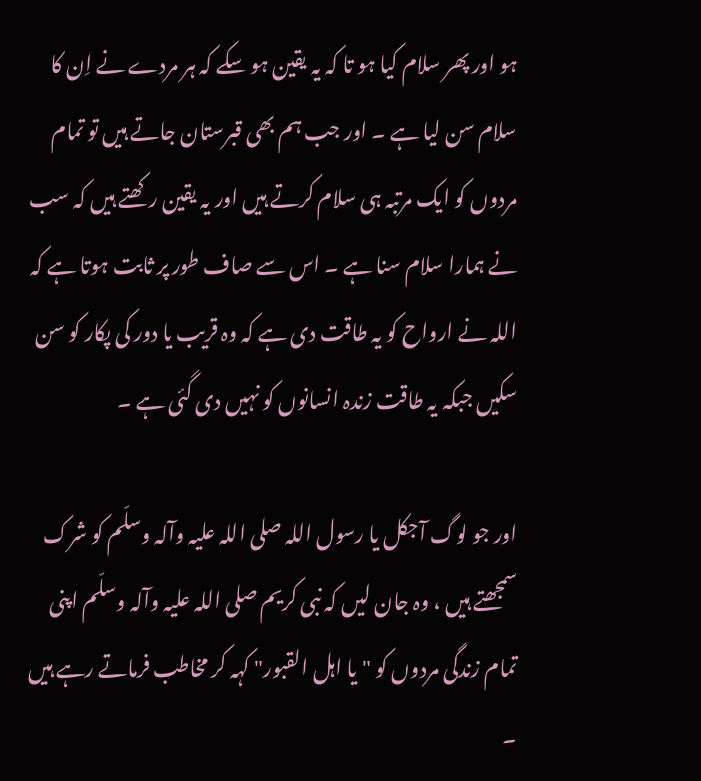ہو اور پھر سلام کیا ہو تا کہ یہ یقین ہو سکے کہ ہر مردے نے اِن کا سلام سن لیا ہے ۔ اور جب ہم بھی قبرستان جاتے ہیں تو تمام مردوں کو ایک مرتبہ ہی سلام کرتے ہیں اور یہ یقین رکھتے ہیں کہ سب نے ہمارا سلام سنا ہے ۔ اس سے صاف طور پر ثابت ہوتا ہے کہ اللہ نے ارواح کو یہ طاقت دی ہے کہ وہ قریب یا دور کی پکار کو سن سکیں جبکہ یہ طاقت زندہ انسانوں کو نہیں دی گئی ہے ۔

اور جو لوگ آجکل یا رسول اللہ صلی اللہ علیہ وآلہ وسلّم کو شرک سمجھتے ہیں ، وہ جان لیں کہ نبی کریم صلی اللہ علیہ وآلہ وسلّم اپنی تمام زندگی مردوں کو "یا اہل القبور" کہہ کر مخاطب فرماتے رہے ہیں ۔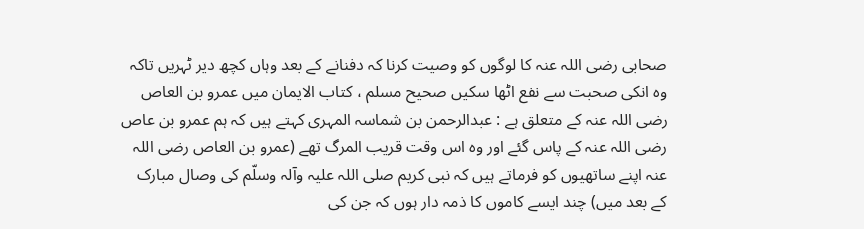صحابی رضی اللہ عنہ کا لوگوں کو وصیت کرنا کہ دفنانے کے بعد وہاں کچھ دیر ٹہریں تاکہ وہ انکی صحبت سے نفع اٹھا سکیں صحیح مسلم ، کتاب الایمان میں عمرو بن العاص رضی اللہ عنہ کے متعلق ہے : عبدالرحمن بن شماسہ المہری کہتے ہیں کہ ہم عمرو بن عاص رضی اللہ عنہ کے پاس گئے اور وہ اس وقت قریب المرگ تھے (عمرو بن العاص رضی اللہ عنہ اپنے ساتھیوں کو فرماتے ہیں کہ نبی کریم صلی اللہ علیہ وآلہ وسلّم کی وصال مبارک کے بعد میں) چند ایسے کاموں کا ذمہ دار ہوں کہ جن کی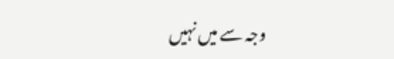وجہ سے میں نہیں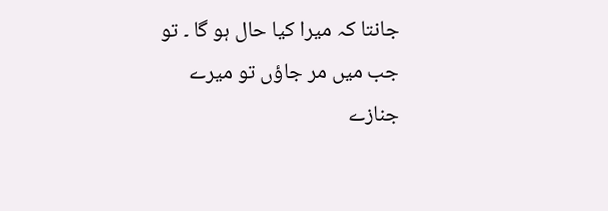جانتا کہ میرا کیا حال ہو گا ۔ تو جب میں مر جاؤں تو میرے جنازے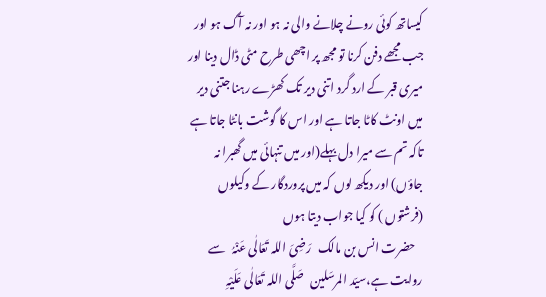کیساتھ کوئی رونے چلانے والی نہ ہو اور نہ آگ ہو اور جب مجھے دفن کرنا تو مجھ پر اچھی طرح مٹی ڈال دینا اور میری قبر کے ارد گرد اتنی دیر تک کھڑے رہنا جتنی دیر میں اونٹ کاٹا جاتا ہے اور اس کا گوشت بانٹا جاتا ہے تاکہ تم سے میرا دل بہلے(اور میں تنہائی میں گھبرا نہ جاؤں) اور دیکھ لوں کہ میں پروردگار کے وکیلوں (فرشتوں ) کو کیا جواب دیتا ہوں
   حضرت انس بن مالک   رَضِیَ اللہ تَعَالٰی عَنْہُ   سے روایت ہے،سیّد المرسَلین   صَلَّی اللہ تَعَالٰی عَلَیْہِ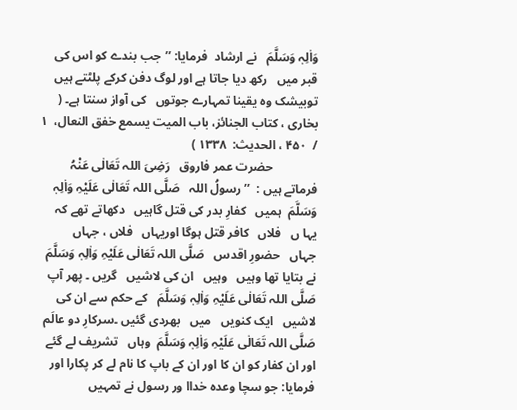وَاٰلِہٖ وَسَلَّمَ   نے ارشاد  فرمایا: ’’جب بندے کو اس کی قبر میں   رکھ دیا جاتا ہے اور لوگ دفن کرکے پلٹتے ہیں   توبیشک وہ یقینا تمہارے جوتوں   کی آواز سنتا ہے۔ (  بخاری ، کتاب الجنائز، باب المیت یسمع خفق النعال،  ۱  /  ۴۵۰ ، الحدیث:  ۱۳۳۸ )
              حضرت عمر فاروق   رَضِیَ اللہ تَعَالٰی عَنْہُ  فرماتے ہیں :  ’’ رسولُ اللہ   صَلَّی اللہ تَعَالٰی عَلَیْہِ وَاٰلِہٖ وَسَلَّمَ  ہمیں   کفارِ بدر کی قتل گاہیں   دکھاتے تھے کہ یہا ں   فلاں   کافر قتل ہوگا اوریہاں   فلاں ، جہاں   جہاں   حضورِ اقدس   صَلَّی اللہ تَعَالٰی عَلَیْہِ وَاٰلِہٖ وَسَلَّمَ   نے بتایا تھا وہیں   وہیں   ان کی لاشیں   گریں ۔ پھر آپ   صَلَّی اللہ تَعَالٰی عَلَیْہِ وَاٰلِہٖ وَسَلَّمَ   کے حکم سے ان کی لاشیں   ایک کنویں   میں   بھردی گئیں ۔سرکارِ دو عالَم   صَلَّی اللہ تَعَالٰی عَلَیْہِ وَاٰلِہٖ وَسَلَّمَ  وہاں   تشریف لے گئے اور ان کفار کو ان کا اور ان کے باپ کا نام لے کر پکارا اور فرمایا: جو سچا وعدہ خداا ور رسول نے تمہیں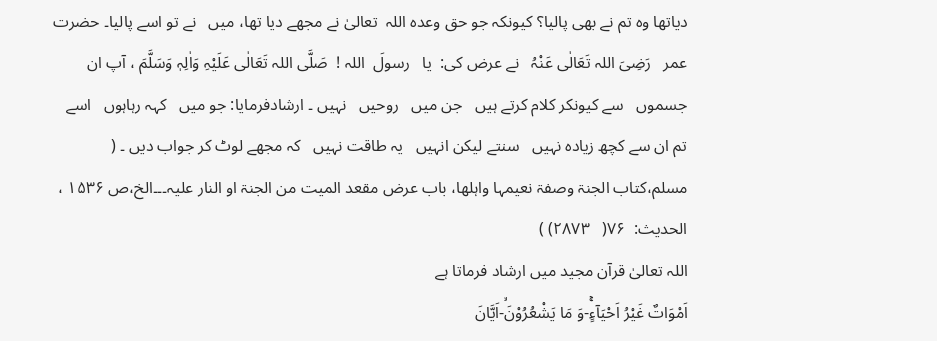دیاتھا وہ تم نے بھی پالیا؟ کیونکہ جو حق وعدہ اللہ  تعالیٰ نے مجھے دیا تھا، میں   نے تو اسے پالیا۔ حضرت عمر   رَضِیَ اللہ تَعَالٰی عَنْہُ   نے عرض کی:  یا   رسولَ  اللہ !  صَلَّی اللہ تَعَالٰی عَلَیْہِ وَاٰلِہٖ وَسَلَّمَ ، آپ ان  جسموں   سے کیونکر کلام کرتے ہیں   جن میں   روحیں   نہیں ۔ ارشادفرمایا: جو میں   کہہ رہاہوں   اسے تم ان سے کچھ زیادہ نہیں   سنتے لیکن انہیں   یہ طاقت نہیں   کہ مجھے لوٹ کر جواب دیں ۔ (  مسلم،کتاب الجنۃ وصفۃ نعیمہا واہلھا، باب عرض مقعد المیت من الجنۃ او النار علیہ۔۔۔الخ،ص ۱۵۳۶ ، الحدیث:  ۷۶(   ۲۸۷۳) )
اللہ تعالیٰ قرآن مجید میں ارشاد فرماتا ہے
اَمْوَاتٌ غَیْرُ اَحْیَآءٍۚ-وَ مَا یَشْعُرُوْنَۙ-اَیَّانَ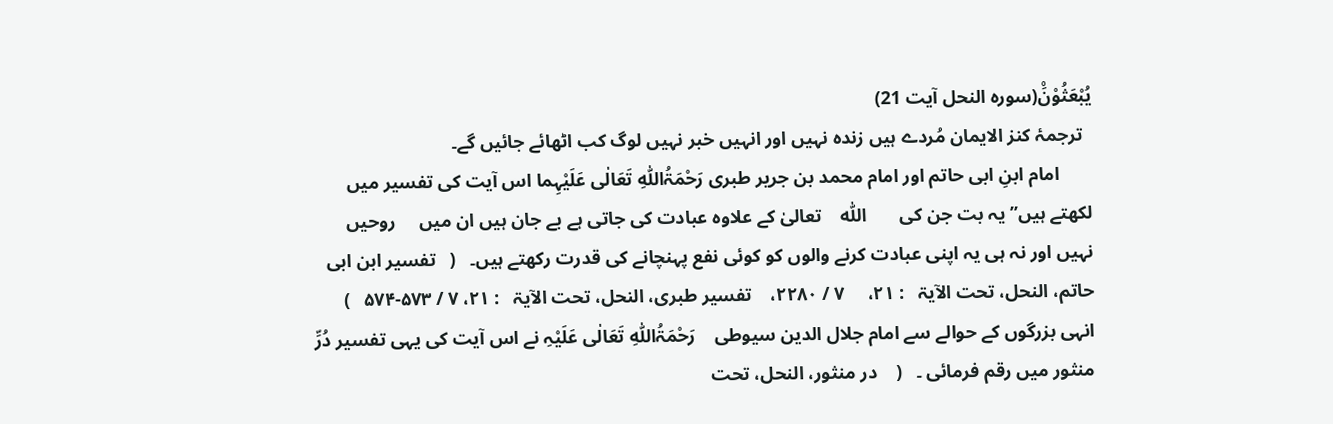یُبْعَثُوْنَ۠(سورہ النحل آیت 21)
  ترجمۂ کنز الایمان مُردے ہیں زندہ نہیں اور انہیں خبر نہیں لوگ کب اٹھائے جائیں گے۔
       امام ابنِ ابی حاتم اور امام محمد بن جریر طبری رَحْمَۃُاللّٰہِ تَعَالٰی عَلَیْہِما اس آیت کی تفسیر میں  لکھتے ہیں’’یہ بت جن کی       اللّٰہ    تعالیٰ کے علاوہ عبادت کی جاتی ہے بے جان ہیں ان میں     روحیں نہیں اور نہ ہی یہ اپنی عبادت کرنے والوں کو کوئی نفع پہنچانے کی قدرت رکھتے ہیں۔   (   تفسیر ابن ابی حاتم، النحل، تحت الآیۃ   : ۲۱،     ۷ / ۲۲۸۰،    تفسیر طبری، النحل، تحت الآیۃ   : ۲۱، ۷ / ۵۷۳-۵۷۴   )       انہی بزرگوں کے حوالے سے امام جلال الدین سیوطی    رَحْمَۃُاللّٰہِ تَعَالٰی عَلَیْہِ نے اس آیت کی یہی تفسیر دُرِّ منثور میں رقم فرمائی ۔   (    در منثور، النحل، تحت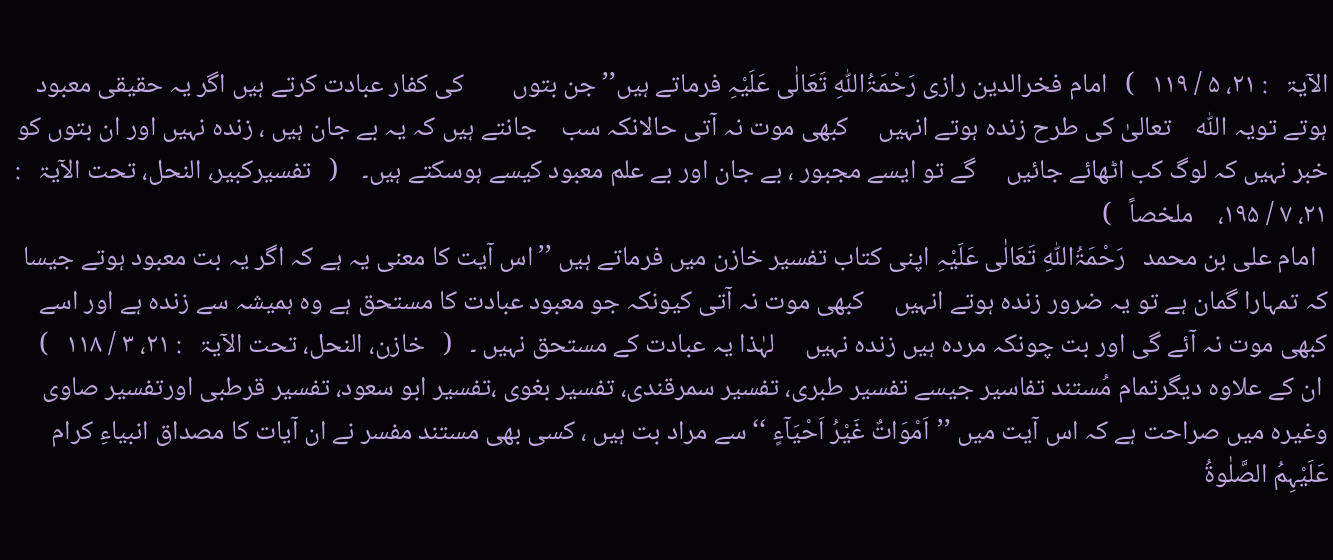الآیۃ   : ۲۱، ۵ / ۱۱۹   )   امام فخرالدین رازی رَحْمَۃُاللّٰہِ تَعَالٰی عَلَیْہِ فرماتے ہیں’’جن بتوں        کی کفار عبادت کرتے ہیں اگر یہ حقیقی معبود ہوتے تویہ اللّٰہ    تعالیٰ کی طرح زندہ ہوتے انہیں     کبھی موت نہ آتی حالانکہ سب    جانتے ہیں کہ یہ بے جان ہیں ، زندہ نہیں اور ان بتوں کو خبر نہیں کہ لوگ کب اٹھائے جائیں     گے تو ایسے مجبور ، بے جان اور بے علم معبود کیسے ہوسکتے ہیں۔    (   تفسیرکبیر، النحل، تحت الآیۃ   : ۲۱، ۷ / ۱۹۵،    ملخصاً   )
  امام علی بن محمد   رَحْمَۃُاللّٰہِ تَعَالٰی عَلَیْہِ اپنی کتاب تفسیر خازن میں فرماتے ہیں ’’اس آیت کا معنی یہ ہے کہ اگر یہ بت معبود ہوتے جیسا کہ تمہارا گمان ہے تو یہ ضرور زندہ ہوتے انہیں     کبھی موت نہ آتی کیونکہ جو معبود عبادت کا مستحق ہے وہ ہمیشہ سے زندہ ہے اور اسے کبھی موت نہ آئے گی اور بت چونکہ مردہ ہیں زندہ نہیں     لہٰذا یہ عبادت کے مستحق نہیں ۔   (   خازن، النحل، تحت الآیۃ   : ۲۱، ۳ / ۱۱۸   )
 ان کے علاوہ دیگرتمام مُستند تفاسیر جیسے تفسیر طبری، تفسیر سمرقندی، تفسیر بغوی ،تفسیر ابو سعود، تفسیر قرطبی اورتفسیر صاوی وغیرہ میں صراحت ہے کہ اس آیت میں ’’اَمْوَاتٌ غَیْرُ اَحْیَآءٍ ‘‘ سے مراد بت ہیں ، کسی بھی مستند مفسر نے ان آیات کا مصداق انبیاءِ کرام عَلَیْہِمُ الصَّلٰوۃُ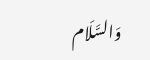وَالسَّلَام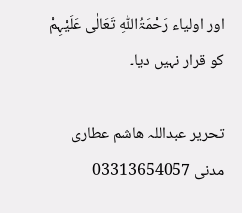اور اولیاء رَحْمَۃُاللّٰہِ تَعَالٰی عَلَیْہِمْ  کو قرار نہیں دیا۔

تحریر عبداللہ ھاشم عطاری مدنی 03313654057